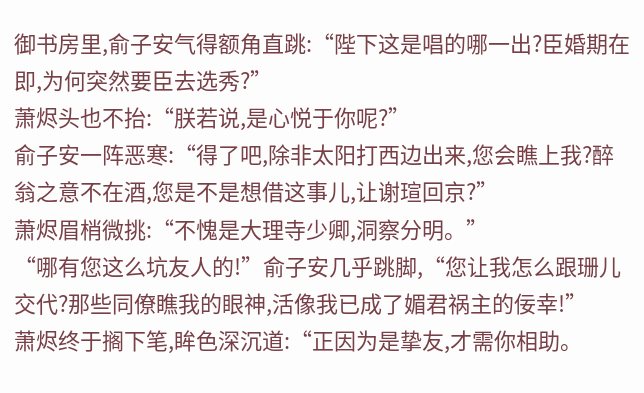御书房里,俞子安气得额角直跳:“陛下这是唱的哪一出?臣婚期在即,为何突然要臣去选秀?”
萧烬头也不抬:“朕若说,是心悦于你呢?”
俞子安一阵恶寒:“得了吧,除非太阳打西边出来,您会瞧上我?醉翁之意不在酒,您是不是想借这事儿,让谢瑄回京?”
萧烬眉梢微挑:“不愧是大理寺少卿,洞察分明。”
“哪有您这么坑友人的!”俞子安几乎跳脚,“您让我怎么跟珊儿交代?那些同僚瞧我的眼神,活像我已成了媚君祸主的佞幸!”
萧烬终于搁下笔,眸色深沉道:“正因为是挚友,才需你相助。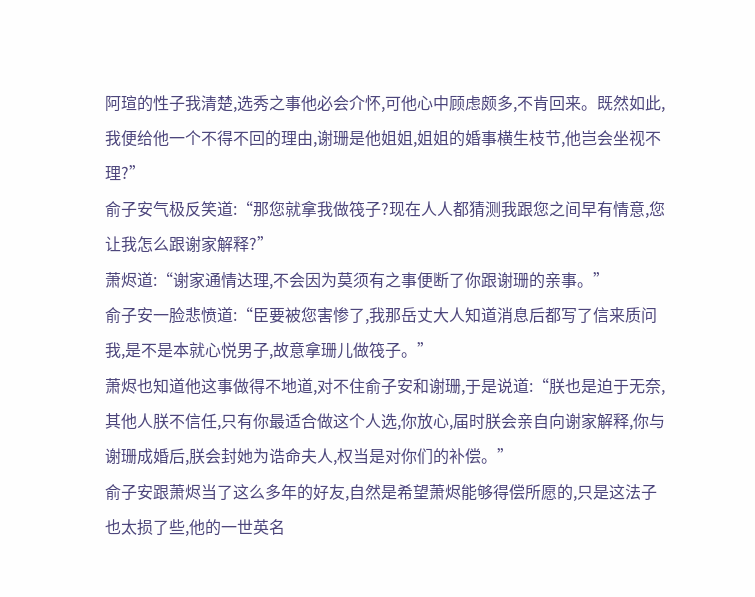阿瑄的性子我清楚,选秀之事他必会介怀,可他心中顾虑颇多,不肯回来。既然如此,我便给他一个不得不回的理由,谢珊是他姐姐,姐姐的婚事横生枝节,他岂会坐视不理?”
俞子安气极反笑道:“那您就拿我做筏子?现在人人都猜测我跟您之间早有情意,您让我怎么跟谢家解释?”
萧烬道:“谢家通情达理,不会因为莫须有之事便断了你跟谢珊的亲事。”
俞子安一脸悲愤道:“臣要被您害惨了,我那岳丈大人知道消息后都写了信来质问我,是不是本就心悦男子,故意拿珊儿做筏子。”
萧烬也知道他这事做得不地道,对不住俞子安和谢珊,于是说道:“朕也是迫于无奈,其他人朕不信任,只有你最适合做这个人选,你放心,届时朕会亲自向谢家解释,你与谢珊成婚后,朕会封她为诰命夫人,权当是对你们的补偿。”
俞子安跟萧烬当了这么多年的好友,自然是希望萧烬能够得偿所愿的,只是这法子也太损了些,他的一世英名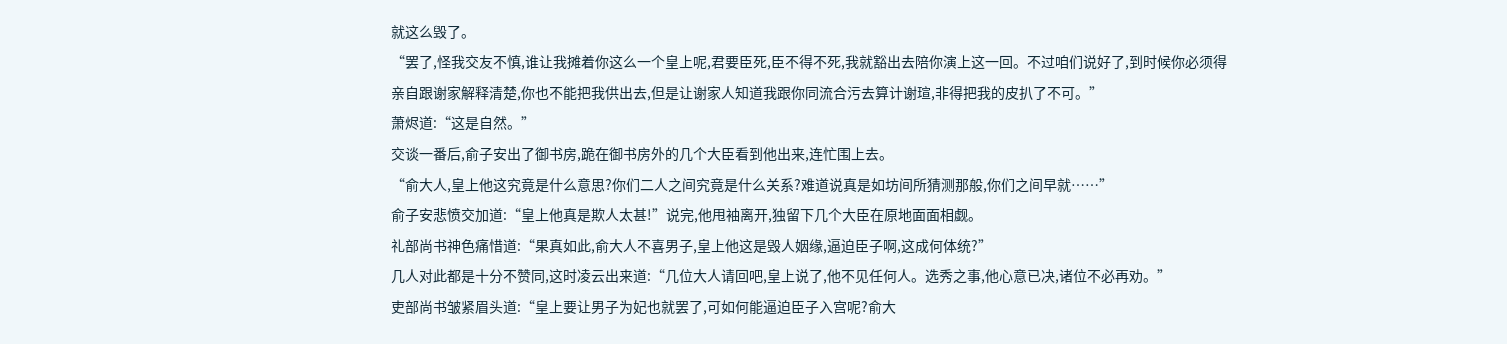就这么毁了。
“罢了,怪我交友不慎,谁让我摊着你这么一个皇上呢,君要臣死,臣不得不死,我就豁出去陪你演上这一回。不过咱们说好了,到时候你必须得亲自跟谢家解释清楚,你也不能把我供出去,但是让谢家人知道我跟你同流合污去算计谢瑄,非得把我的皮扒了不可。”
萧烬道:“这是自然。”
交谈一番后,俞子安出了御书房,跪在御书房外的几个大臣看到他出来,连忙围上去。
“俞大人,皇上他这究竟是什么意思?你们二人之间究竟是什么关系?难道说真是如坊间所猜测那般,你们之间早就……”
俞子安悲愤交加道:“皇上他真是欺人太甚!”说完,他甩袖离开,独留下几个大臣在原地面面相觑。
礼部尚书神色痛惜道:“果真如此,俞大人不喜男子,皇上他这是毁人姻缘,逼迫臣子啊,这成何体统?”
几人对此都是十分不赞同,这时凌云出来道:“几位大人请回吧,皇上说了,他不见任何人。选秀之事,他心意已决,诸位不必再劝。”
吏部尚书皱紧眉头道:“皇上要让男子为妃也就罢了,可如何能逼迫臣子入宫呢?俞大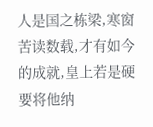人是国之栋梁,寒窗苦读数载,才有如今的成就,皇上若是硬要将他纳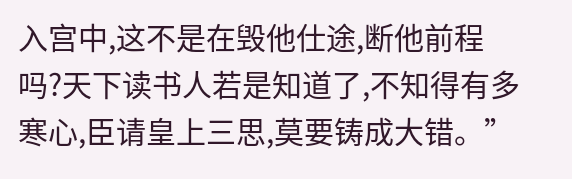入宫中,这不是在毁他仕途,断他前程吗?天下读书人若是知道了,不知得有多寒心,臣请皇上三思,莫要铸成大错。”